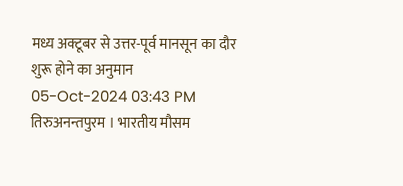मध्य अक्टूबर से उत्तर-पूर्व मानसून का दौर शुरू होने का अनुमान
05-Oct-2024 03:43 PM
तिरुअनन्तपुरम । भारतीय मौसम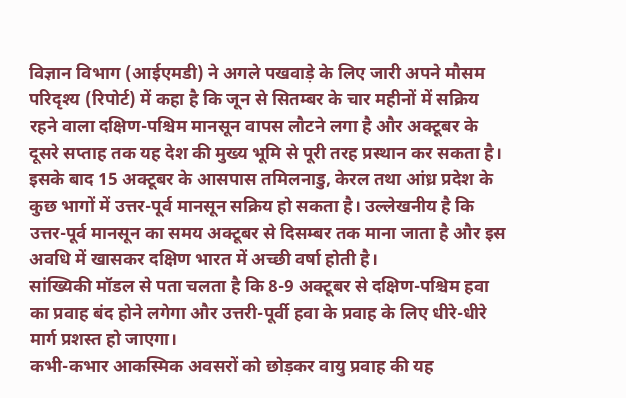विज्ञान विभाग (आईएमडी) ने अगले पखवाड़े के लिए जारी अपने मौसम परिदृश्य (रिपोर्ट) में कहा है कि जून से सितम्बर के चार महीनों में सक्रिय रहने वाला दक्षिण-पश्चिम मानसून वापस लौटने लगा है और अक्टूबर के दूसरे सप्ताह तक यह देश की मुख्य भूमि से पूरी तरह प्रस्थान कर सकता है।
इसके बाद 15 अक्टूबर के आसपास तमिलनाडु, केरल तथा आंध्र प्रदेश के कुछ भागों में उत्तर-पूर्व मानसून सक्रिय हो सकता है। उल्लेखनीय है कि उत्तर-पूर्व मानसून का समय अक्टूबर से दिसम्बर तक माना जाता है और इस अवधि में खासकर दक्षिण भारत में अच्छी वर्षा होती है।
सांख्यिकी मॉडल से पता चलता है कि 8-9 अक्टूबर से दक्षिण-पश्चिम हवा का प्रवाह बंद होने लगेगा और उत्तरी-पूर्वी हवा के प्रवाह के लिए धीरे-धीरे मार्ग प्रशस्त हो जाएगा।
कभी-कभार आकस्मिक अवसरों को छोड़कर वायु प्रवाह की यह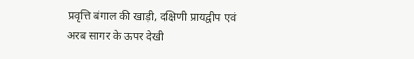प्रवृत्ति बंगाल की खाड़ी, दक्षिणी प्रायद्वीप एवं अरब सागर के ऊपर देखी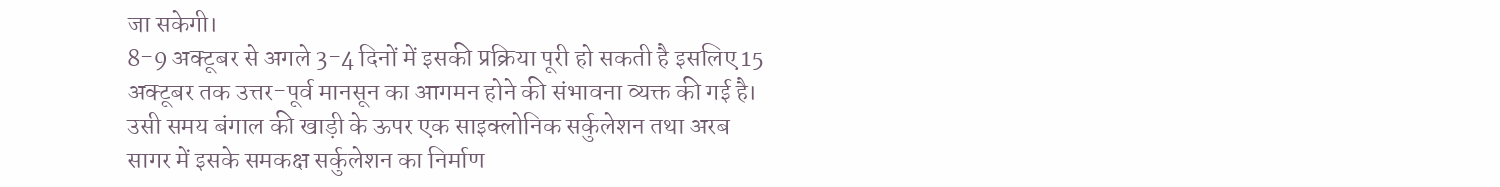जा सकेगी।
8-9 अक्टूबर से अगले 3-4 दिनों में इसकी प्रक्रिया पूरी हो सकती है इसलिए 15 अक्टूबर तक उत्तर-पूर्व मानसून का आगमन होने की संभावना व्यक्त की गई है।
उसी समय बंगाल की खाड़ी के ऊपर एक साइक्लोनिक सर्कुलेशन तथा अरब सागर में इसके समकक्ष सर्कुलेशन का निर्माण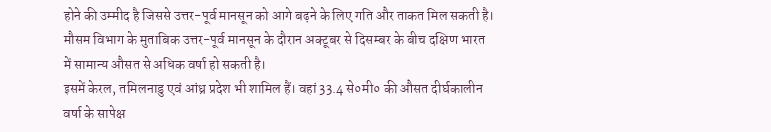होने की उम्मीद है जिससे उत्तर-पूर्व मानसून को आगे बढ़ने के लिए गति और ताकत मिल सकती है।
मौसम विभाग के मुताबिक उत्तर-पूर्व मानसून के दौरान अक्टूबर से दिसम्बर के बीच दक्षिण भारत में सामान्य औसत से अधिक वर्षा हो सकती है।
इसमें केरल, तमिलनाडु एवं आंध्र प्रदेश भी शामिल हैं। वहां 33.4 से०मी० की औसत दीर्घकालीन वर्षा के सापेक्ष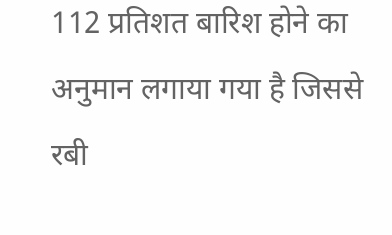112 प्रतिशत बारिश होने का अनुमान लगाया गया है जिससे रबी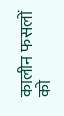कालीन फसलों को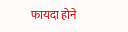फायदा होने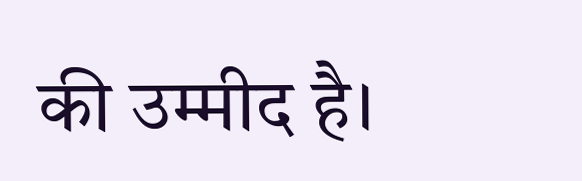की उम्मीद है।